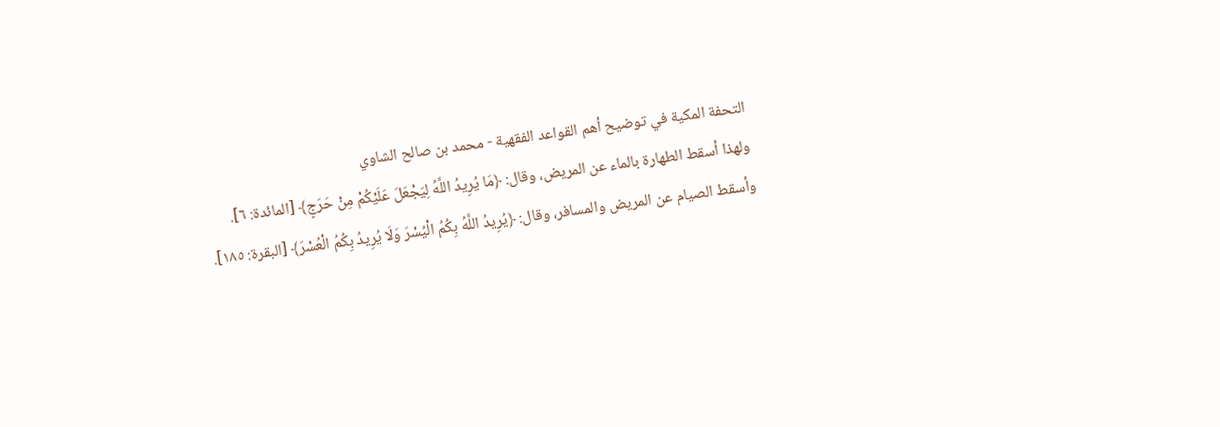التحفة المكية في توضيح أهم القواعد الفقهية - محمد بن صالح الشاوي
ولهذا أسقط الطهارة بالماء عن المريض، وقال: ﴿مَا يُرِيدُ اللَّهُ لِيَجْعَلَ عَلَيْكُمْ مِنْ حَرَجٍ﴾ [المائدة: ٦].
وأسقط الصيام عن المريض والمسافر، وقال: ﴿يُرِيدُ اللَّهُ بِكُمُ الْيُسْرَ وَلَا يُرِيدُ بِكُمُ الْعُسْرَ﴾ [البقرة: ١٨٥].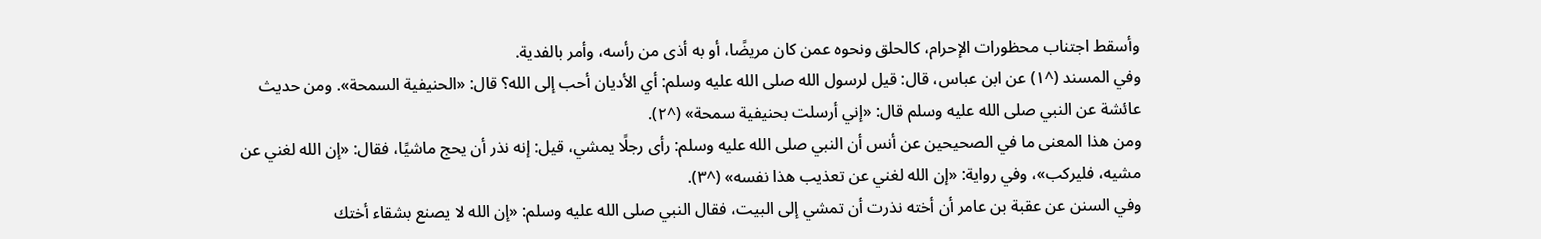وأسقط اجتناب محظورات الإحرام، كالحلق ونحوه عمن كان مريضًا، أو به أذى من رأسه، وأمر بالفدية.
وفي المسند (^١) عن ابن عباس، قال: قيل لرسول الله صلى الله عليه وسلم: أي الأديان أحب إلى الله؟ قال: «الحنيفية السمحة». ومن حديث عائشة عن النبي صلى الله عليه وسلم قال: «إني أرسلت بحنيفية سمحة» (^٢).
ومن هذا المعنى ما في الصحيحين عن أنس أن النبي صلى الله عليه وسلم: رأى رجلًا يمشي، قيل: إنه نذر أن يحج ماشيًا، فقال: «إن الله لغني عن مشيه، فليركب»، وفي رواية: «إن الله لغني عن تعذيب هذا نفسه» (^٣).
وفي السنن عن عقبة بن عامر أن أخته نذرت أن تمشي إلى البيت، فقال النبي صلى الله عليه وسلم: «إن الله لا يصنع بشقاء أختك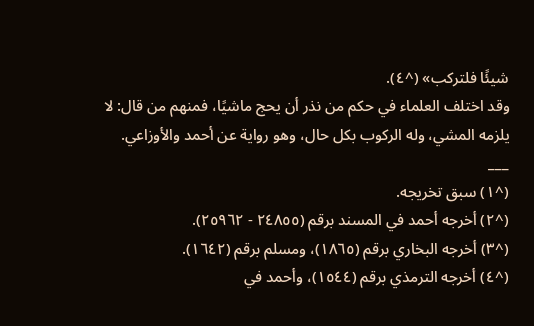شيئًا فلتركب» (^٤).
وقد اختلف العلماء في حكم من نذر أن يحج ماشيًا، فمنهم من قال: لا يلزمه المشي، وله الركوب بكل حال، وهو رواية عن أحمد والأوزاعي.
___
(^١) سبق تخريجه.
(^٢) أخرجه أحمد في المسند برقم (٢٤٨٥٥ - ٢٥٩٦٢).
(^٣) أخرجه البخاري برقم (١٨٦٥)، ومسلم برقم (١٦٤٢).
(^٤) أخرجه الترمذي برقم (١٥٤٤)، وأحمد في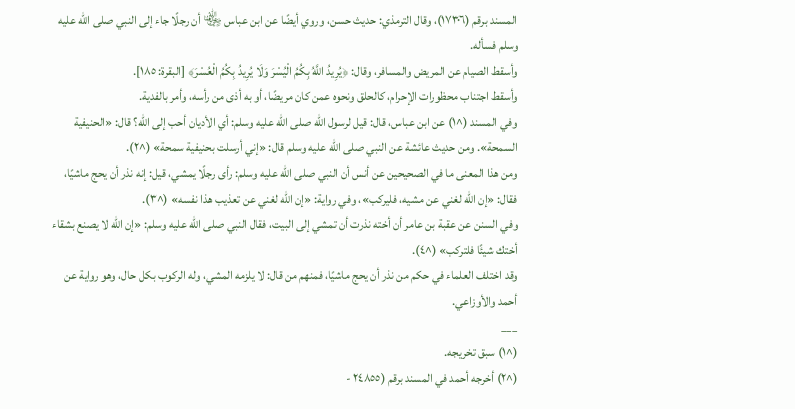المسند برقم (١٧٣٠٦)، وقال الترمذي: حديث حسن، وروي أيضًا عن ابن عباس ﵄ أن رجلًا جاء إلى النبي صلى الله عليه وسلم فسأله.
وأسقط الصيام عن المريض والمسافر، وقال: ﴿يُرِيدُ اللَّهُ بِكُمُ الْيُسْرَ وَلَا يُرِيدُ بِكُمُ الْعُسْرَ﴾ [البقرة: ١٨٥].
وأسقط اجتناب محظورات الإحرام، كالحلق ونحوه عمن كان مريضًا، أو به أذى من رأسه، وأمر بالفدية.
وفي المسند (^١) عن ابن عباس، قال: قيل لرسول الله صلى الله عليه وسلم: أي الأديان أحب إلى الله؟ قال: «الحنيفية السمحة». ومن حديث عائشة عن النبي صلى الله عليه وسلم قال: «إني أرسلت بحنيفية سمحة» (^٢).
ومن هذا المعنى ما في الصحيحين عن أنس أن النبي صلى الله عليه وسلم: رأى رجلًا يمشي، قيل: إنه نذر أن يحج ماشيًا، فقال: «إن الله لغني عن مشيه، فليركب»، وفي رواية: «إن الله لغني عن تعذيب هذا نفسه» (^٣).
وفي السنن عن عقبة بن عامر أن أخته نذرت أن تمشي إلى البيت، فقال النبي صلى الله عليه وسلم: «إن الله لا يصنع بشقاء أختك شيئًا فلتركب» (^٤).
وقد اختلف العلماء في حكم من نذر أن يحج ماشيًا، فمنهم من قال: لا يلزمه المشي، وله الركوب بكل حال، وهو رواية عن أحمد والأوزاعي.
___
(^١) سبق تخريجه.
(^٢) أخرجه أحمد في المسند برقم (٢٤٨٥٥ -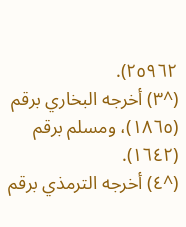٢٥٩٦٢).
(^٣) أخرجه البخاري برقم (١٨٦٥)، ومسلم برقم (١٦٤٢).
(^٤) أخرجه الترمذي برقم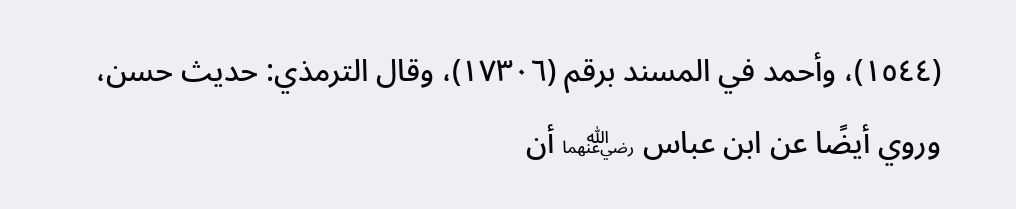(١٥٤٤)، وأحمد في المسند برقم (١٧٣٠٦)، وقال الترمذي: حديث حسن، وروي أيضًا عن ابن عباس ﵄ أن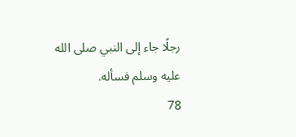رجلًا جاء إلى النبي صلى الله عليه وسلم فسأله.
78